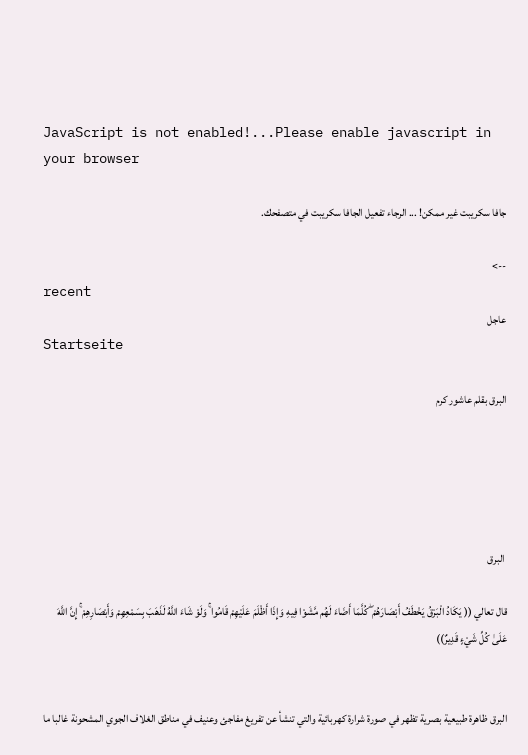JavaScript is not enabled!...Please enable javascript in your browser

جافا سكريبت غير ممكن! ... الرجاء تفعيل الجافا سكريبت في متصفحك.

-->
recent
عاجل
Startseite

البرق بقلم عاشور كرم





 البرق

قال تعالي (( يَكَادُ الْبَرْقُ يَخْطَفُ أَبْصَارَهُمْ ۖ كُلَّمَا أَضَاءَ لَهُم مَّشَوْا فِيهِ وَإِذَا أَظْلَمَ عَلَيْهِمْ قَامُوا ۚ وَلَوْ شَاءَ اللَّهُ لَذَهَبَ بِسَمْعِهِمْ وَأَبْصَارِهِمْ ۚ إِنَّ اللَّهَ عَلَىٰ كُلِّ شَيْءٍ قَدِيرٌ))


البرق ظاهرة طبيعية بصرية تظهر في صورة شرارة كهربائية والتي تنشأ عن تفريغ مفاجئ وعنيف في مناطق الغلاف الجوي المشحونة غالبا ما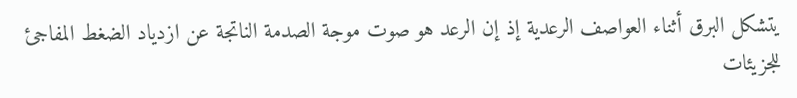يتشكل البرق أثناء العواصف الرعدية إذ إن الرعد هو صوت موجة الصدمة الناتجة عن ازدياد الضغط المفاجئ للجزيئات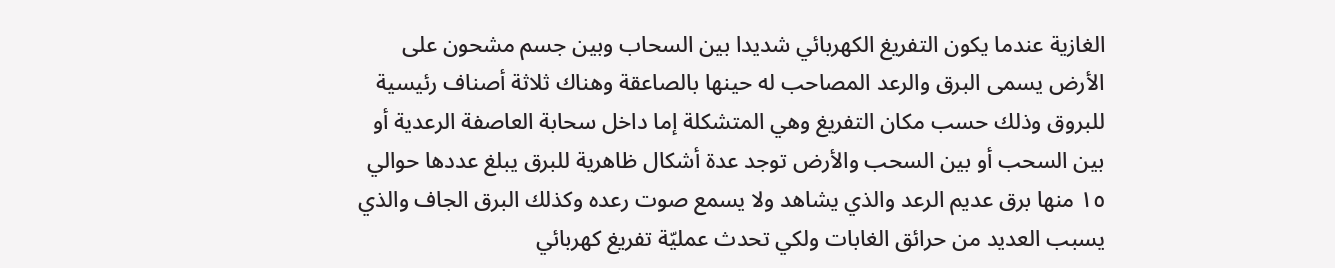الغازية عندما يكون التفريغ الكهربائي شديدا بين السحاب وبين جسم مشحون على الأرض يسمى البرق والرعد المصاحب له حينها بالصاعقة وهناك ثلاثة أصناف رئيسية للبروق وذلك حسب مكان التفريغ وهي المتشكلة إما داخل سحابة العاصفة الرعدية أو بين السحب أو بين السحب والأرض توجد عدة أشكال ظاهرية للبرق يبلغ عددها حوالي ١٥ منها برق عديم الرعد والذي يشاهد ولا يسمع صوت رعده وكذلك البرق الجاف والذي يسبب العديد من حرائق الغابات ولكي تحدث عمليّة تفريغ كهربائي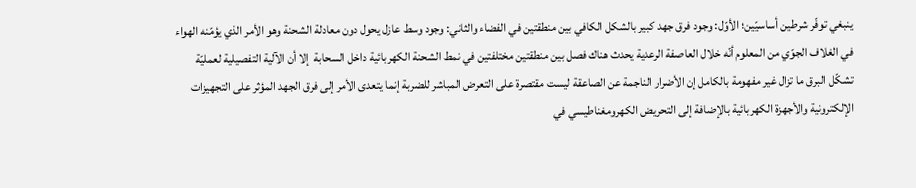ينبغي توفّر شرطين أساسيّين؛ الأوّل: وجود فرق جهد كبير بالشكل الكافي بين منطقتين في الفضاء والثاني: وجود وسط عازل يحول دون معادلة الشحنة وهو الأمر الذي يؤمّنه الهواء في الغلاف الجوّي من المعلوم أنّه خلال العاصفة الرعدية يحدث هناك فصل بين منطقتين مختلفتين في نمط الشحنة الكهربائية داخل السحابة  إلا أن الآلية التفصيلية لعمليّة تشكّل البرق ما تزال غير مفهومة بالكامل إن الأضرار الناجمة عن الصاعقة ليست مقتصرة على التعرض المباشر للضربة إنما يتعدى الأمر إلى فرق الجهد المؤثر على التجهيزات الإلكترونية والأجهزة الكهربائية بالإضافة إلى التحريض الكهرومغناطيسي في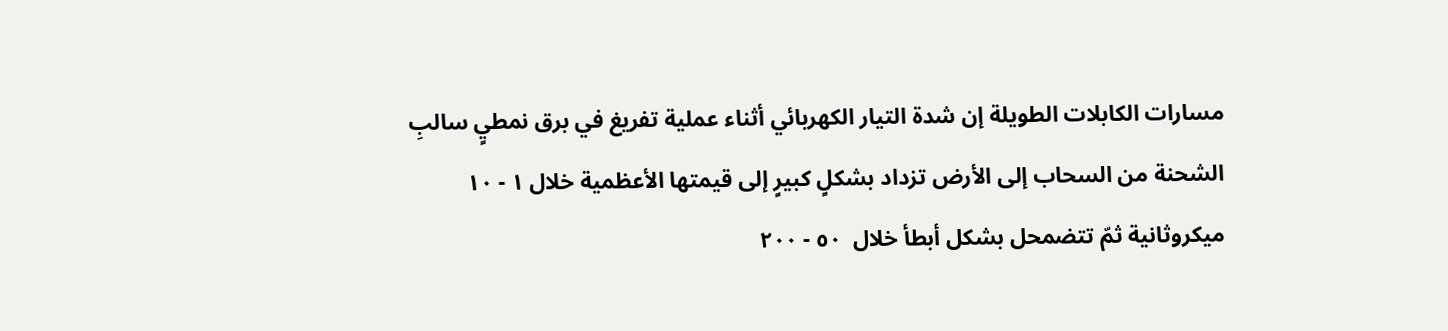مسارات الكابلات الطويلة إن شدة التيار الكهربائي أثناء عملية تفريغ في برق نمطيٍ سالبِ الشحنة من السحاب إلى الأرض تزداد بشكلٍ كبيرٍ إلى قيمتها الأعظمية خلال ١ - ١٠ ميكروثانية ثمّ تتضمحل بشكل أبطأ خلال  ٥٠ - ٢٠٠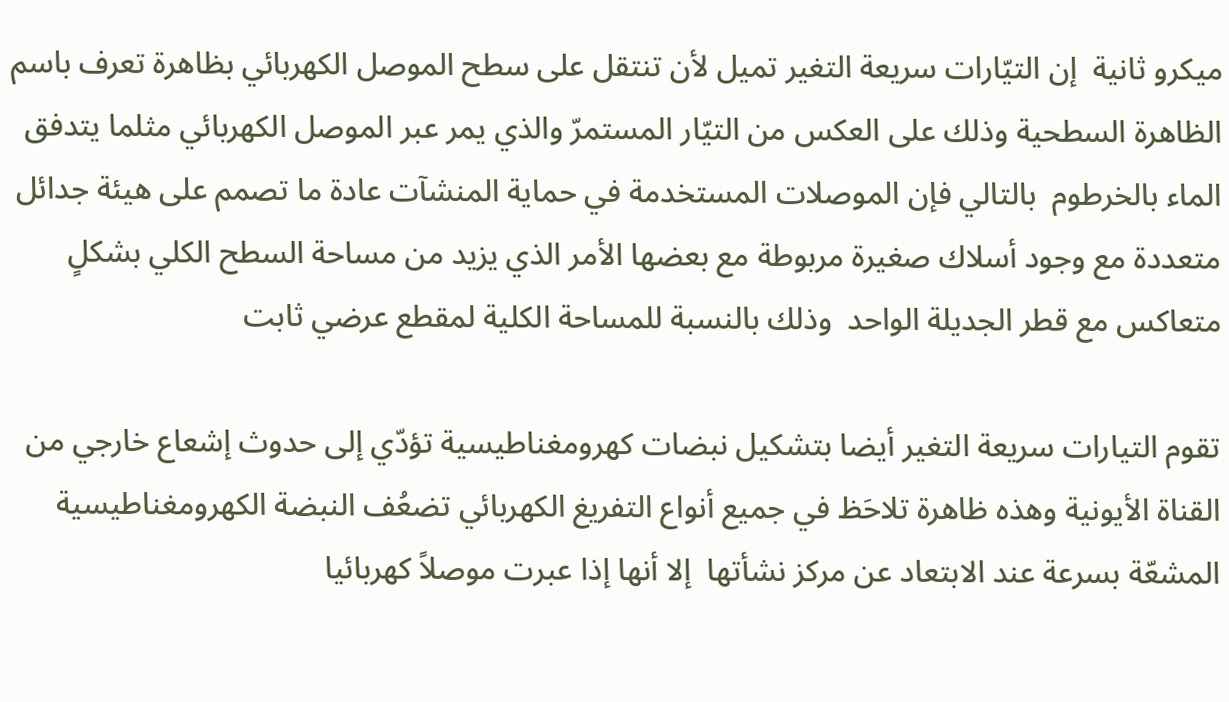ميكرو ثانية  إن التيّارات سريعة التغير تميل لأن تنتقل على سطح الموصل الكهربائي بظاهرة تعرف باسم الظاهرة السطحية وذلك على العكس من التيّار المستمرّ والذي يمر عبر الموصل الكهربائي مثلما يتدفق الماء بالخرطوم  بالتالي فإن الموصلات المستخدمة في حماية المنشآت عادة ما تصمم على هيئة جدائل متعددة مع وجود أسلاك صغيرة مربوطة مع بعضها الأمر الذي يزيد من مساحة السطح الكلي بشكلٍ متعاكس مع قطر الجديلة الواحد  وذلك بالنسبة للمساحة الكلية لمقطع عرضي ثابت

تقوم التيارات سريعة التغير أيضا بتشكيل نبضات كهرومغناطيسية تؤدّي إلى حدوث إشعاع خارجي من القناة الأيونية وهذه ظاهرة تلاحَظ في جميع أنواع التفريغ الكهربائي تضعُف النبضة الكهرومغناطيسية المشعّة بسرعة عند الابتعاد عن مركز نشأتها  إلا أنها إذا عبرت موصلاً كهربائيا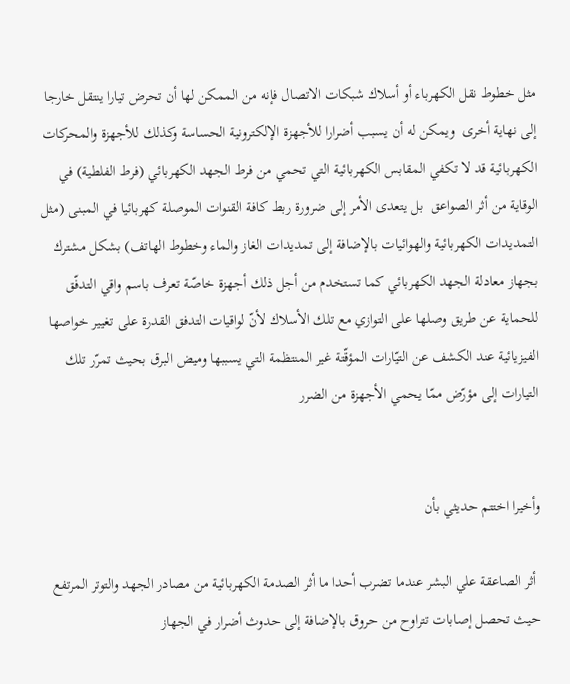مثل خطوط نقل الكهرباء أو أسلاك شبكات الاتصال فإنه من الممكن لها أن تحرض تيارا ينتقل خارجا إلى نهاية أخرى  ويمكن له أن يسبب أضرارا للأجهزة الإلكترونية الحساسة وكذلك للأجهزة والمحركات الكهربائية قد لا تكفي المقابس الكهربائية التي تحمي من فرط الجهد الكهربائي (فرط الفلطية) في الوقاية من أثر الصواعق  بل يتعدى الأمر إلى ضرورة ربط كافة القنوات الموصلة كهربائيا في المبنى (مثل التمديدات الكهربائية والهوائيات بالإضافة إلى تمديدات الغاز والماء وخطوط الهاتف) بشكل مشترك بجهاز معادلة الجهد الكهربائي كما تستخدم من أجل ذلك أجهزة خاصّة تعرف باسم واقي التدفّق للحماية عن طريق وصلها على التوازي مع تلك الأسلاك لأنّ لواقيات التدفق القدرة على تغيير خواصها الفيزيائية عند الكشف عن التيّارات المؤقّتة غير المنتظمة التي يسببها وميض البرق بحيث تمرّر تلك التيارات إلى مؤرّض ممّا يحمي الأجهزة من الضرر


وأخيرا اختتم حديثي بأن

 أثر الصاعقة علي البشر عندما تضرب أحدا ما أثر الصدمة الكهربائية من مصادر الجهد والتوتر المرتفع حيث تحصل إصابات تتراوح من حروق بالإضافة إلى حدوث أضرار في الجهاز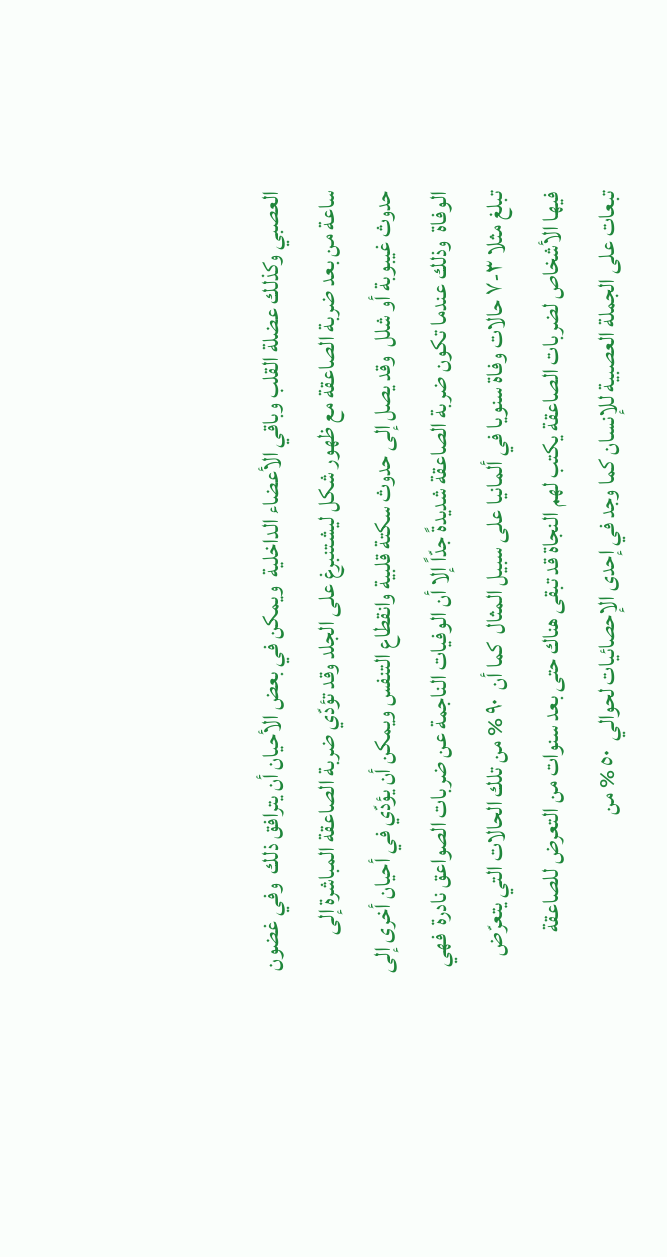العصبي وكذلك عضلة القلب وباقي الأعضاء الداخلية  ويمكن في بعض الأحيان أن يترافق ذلك  وفي غضون ساعة من بعد ضربة الصاعقة مع ظهور شكل ليشتنبرغ على الجلد وقد تؤدّي ضربة الصاعقة المباشرة إلى حدوث غيبوبة أو شلل  وقد يصل إلى حدوث سكتة قلبية وانقطاع التنفس ويمكن أن يؤدّي في أحيان أخرى إلى الوفاة  وذلك عندما تكون ضربة الصاعقة شديدةً جدّاً إلا أن الوفيات الناجمة عن ضربات الصواعق نادرة  فهي تبلغ مثلا ٣-٧ حالات وفاة سنويا في ألمانيا على سبيل المثال  كما أن  ٩٠ % من تلك الحالات التي يتعرّض فيها الأشخاص لضربات الصاعقة يكتب لهم النجاة قد تبقى هناك حتى بعد سنوات من التعرض للصاعقة تبعات على الجملة العصبية للإنسان كما وجد في إحدى الإحصائيات لحوالي  ٥٠ % من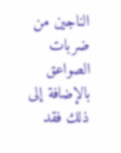الناجين من ضربات الصواعق  بالإضافة إلى ذلك فقد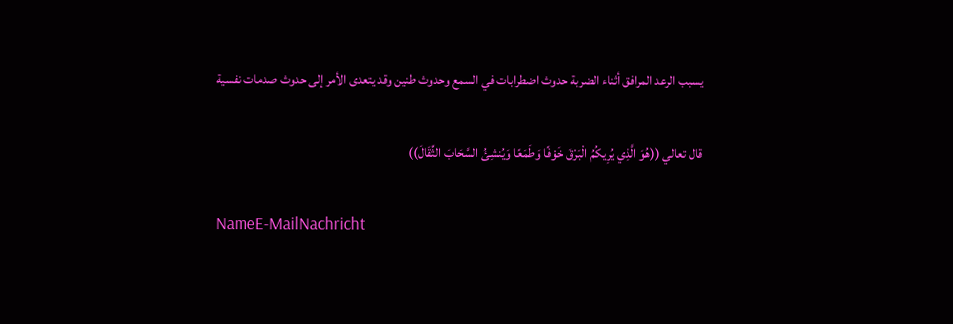يسبب الرعد المرافق أثناء الضربة حدوث اضطرابات في السمع وحدوث طنين وقد يتعدى الأمر إلى حدوث صدمات نفسية

قال تعالي ((هُوَ الَّذِي يُرِيكُمُ الْبَرْقَ خَوْفًا وَطَمَعًا وَيُنشِئُ السَّحَابَ الثِّقَالَ))

NameE-MailNachricht